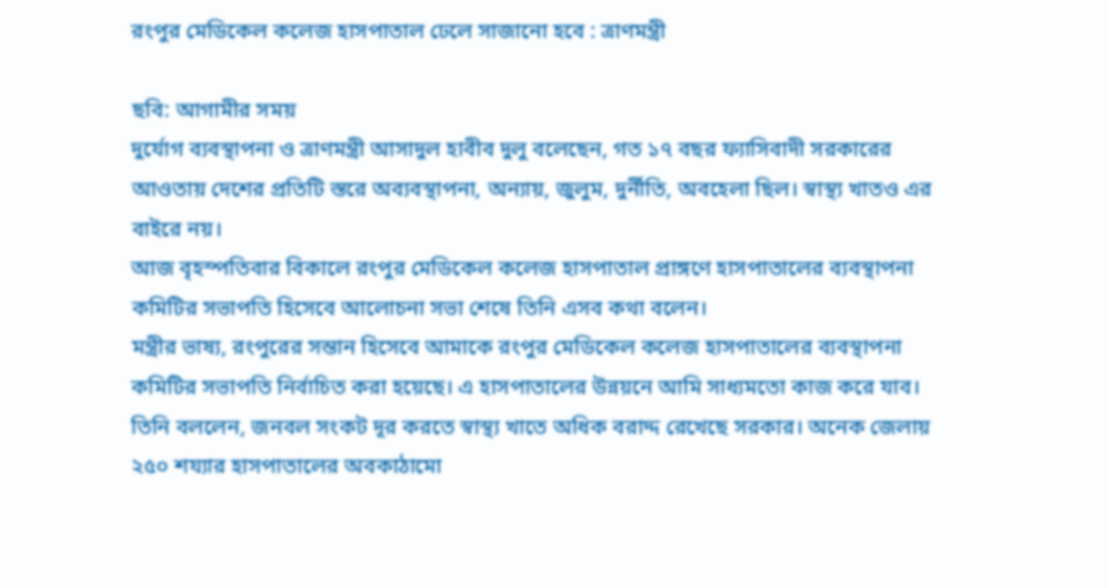রংপুর মেডিকেল কলেজ হাসপাতাল ঢেলে সাজানো হবে : ত্রাণমন্ত্রী

ছবি: আগামীর সময়
দুর্যোগ ব্যবস্থাপনা ও ত্রাণমন্ত্রী আসাদুল হাবীব দুলু বলেছেন, গত ১৭ বছর ফ্যাসিবাদী সরকারের আওতায় দেশের প্রতিটি স্তরে অব্যবস্থাপনা, অন্যায়, জুলুম, দুর্নীতি, অবহেলা ছিল। স্বাস্থ্য খাতও এর বাইরে নয়।
আজ বৃহস্পতিবার বিকালে রংপুর মেডিকেল কলেজ হাসপাতাল প্রাঙ্গণে হাসপাতালের ব্যবস্থাপনা কমিটির সভাপতি হিসেবে আলোচনা সভা শেষে তিনি এসব কথা বলেন।
মন্ত্রীর ভাষ্য, রংপুরের সন্তান হিসেবে আমাকে রংপুর মেডিকেল কলেজ হাসপাতালের ব্যবস্থাপনা কমিটির সভাপতি নির্বাচিত করা হয়েছে। এ হাসপাতালের উন্নয়নে আমি সাধ্যমতো কাজ করে যাব।
তিনি বললেন, জনবল সংকট দূর করতে স্বাস্থ্য খাতে অধিক বরাদ্দ রেখেছে সরকার। অনেক জেলায় ২৫০ শয্যার হাসপাতালের অবকাঠামো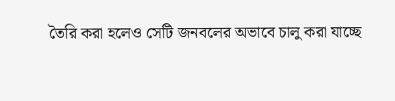তৈরি করা হলেও সেটি জনবলের অভাবে চালু করা যাচ্ছে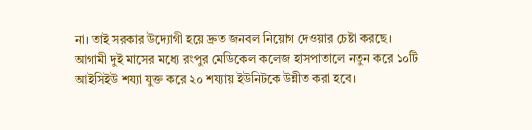না। তাই সরকার উদ্যোগী হয়ে দ্রুত জনবল নিয়োগ দেওয়ার চেষ্টা করছে।
আগামী দুই মাসের মধ্যে রংপুর মেডিকেল কলেজ হাসপাতালে নতুন করে ১০টি আইসিইউ শয্যা যুক্ত করে ২০ শয্যায় ইউনিটকে উন্নীত করা হবে।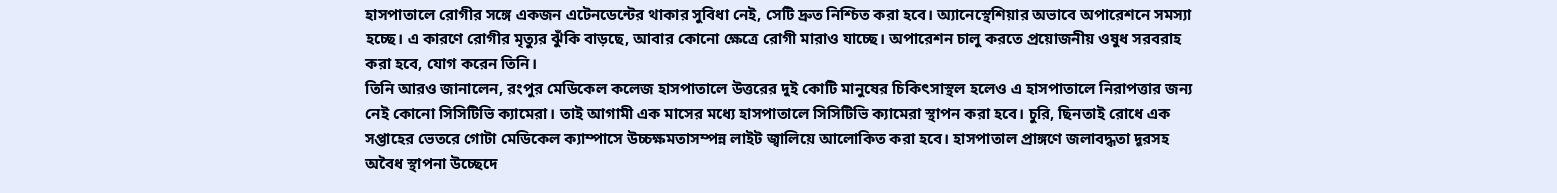হাসপাতালে রোগীর সঙ্গে একজন এটেনডেন্টের থাকার সুবিধা নেই, সেটি দ্রুত নিশ্চিত করা হবে। অ্যানেস্থেশিয়ার অভাবে অপারেশনে সমস্যা হচ্ছে। এ কারণে রোগীর মৃত্যুর ঝুঁকি বাড়ছে, আবার কোনো ক্ষেত্রে রোগী মারাও যাচ্ছে। অপারেশন চালু করতে প্রয়োজনীয় ওষুধ সরবরাহ করা হবে, যোগ করেন তিনি।
তিনি আরও জানালেন, রংপুর মেডিকেল কলেজ হাসপাতালে উত্তরের দুই কোটি মানুষের চিকিৎসাস্থল হলেও এ হাসপাতালে নিরাপত্তার জন্য নেই কোনো সিসিটিভি ক্যামেরা। তাই আগামী এক মাসের মধ্যে হাসপাতালে সিসিটিভি ক্যামেরা স্থাপন করা হবে। চুরি, ছিনতাই রোধে এক সপ্তাহের ভেতরে গোটা মেডিকেল ক্যাম্পাসে উচ্চক্ষমতাসম্পন্ন লাইট জ্বালিয়ে আলোকিত করা হবে। হাসপাতাল প্রাঙ্গণে জলাবদ্ধতা দূরসহ অবৈধ স্থাপনা উচ্ছেদে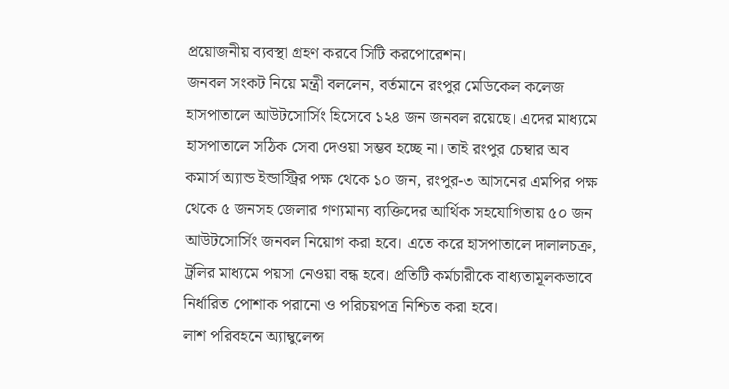প্রয়োজনীয় ব্যবস্থা গ্রহণ করবে সিটি করপোরেশন।
জনবল সংকট নিয়ে মন্ত্রী বললেন, বর্তমানে রংপুর মেডিকেল কলেজ হাসপাতালে আউটসোর্সিং হিসেবে ১২৪ জন জনবল রয়েছে। এদের মাধ্যমে হাসপাতালে সঠিক সেবা দেওয়া সম্ভব হচ্ছে না। তাই রংপুর চেম্বার অব কমার্স অ্যান্ড ইন্ডাস্ট্রির পক্ষ থেকে ১০ জন, রংপুর-৩ আসনের এমপির পক্ষ থেকে ৫ জনসহ জেলার গণ্যমান্য ব্যক্তিদের আর্থিক সহযোগিতায় ৫০ জন আউটসোর্সিং জনবল নিয়োগ করা হবে। এতে করে হাসপাতালে দালালচক্র, ট্রলির মাধ্যমে পয়সা নেওয়া বন্ধ হবে। প্রতিটি কর্মচারীকে বাধ্যতামূলকভাবে নির্ধারিত পোশাক পরানো ও পরিচয়পত্র নিশ্চিত করা হবে।
লাশ পরিবহনে অ্যাম্বুলেন্স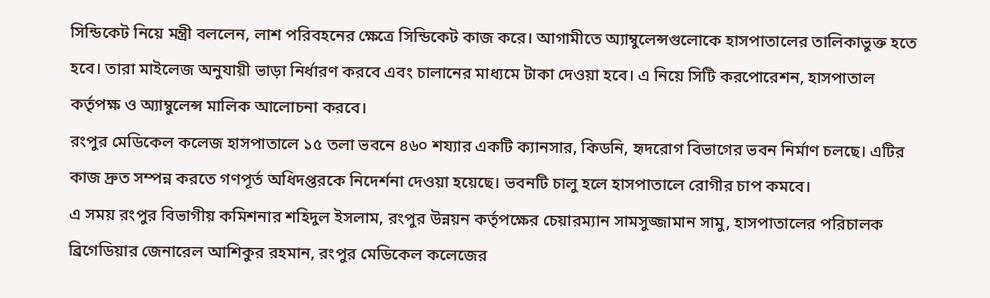সিন্ডিকেট নিয়ে মন্ত্রী বললেন, লাশ পরিবহনের ক্ষেত্রে সিন্ডিকেট কাজ করে। আগামীতে অ্যাম্বুলেন্সগুলোকে হাসপাতালের তালিকাভুক্ত হতে হবে। তারা মাইলেজ অনুযায়ী ভাড়া নির্ধারণ করবে এবং চালানের মাধ্যমে টাকা দেওয়া হবে। এ নিয়ে সিটি করপোরেশন, হাসপাতাল কর্তৃপক্ষ ও অ্যাম্বুলেন্স মালিক আলোচনা করবে।
রংপুর মেডিকেল কলেজ হাসপাতালে ১৫ তলা ভবনে ৪৬০ শয্যার একটি ক্যানসার, কিডনি, হৃদরোগ বিভাগের ভবন নির্মাণ চলছে। এটির কাজ দ্রুত সম্পন্ন করতে গণপূর্ত অধিদপ্তরকে নিদের্শনা দেওয়া হয়েছে। ভবনটি চালু হলে হাসপাতালে রোগীর চাপ কমবে।
এ সময় রংপুর বিভাগীয় কমিশনার শহিদুল ইসলাম, রংপুর উন্নয়ন কর্তৃপক্ষের চেয়ারম্যান সামসুজ্জামান সামু, হাসপাতালের পরিচালক ব্রিগেডিয়ার জেনারেল আশিকুর রহমান, রংপুর মেডিকেল কলেজের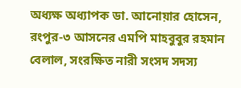অধ্যক্ষ অধ্যাপক ডা. আনোয়ার হোসেন, রংপুর-৩ আসনের এমপি মাহবুবুর রহমান বেলাল, সংরক্ষিত নারী সংসদ সদস্য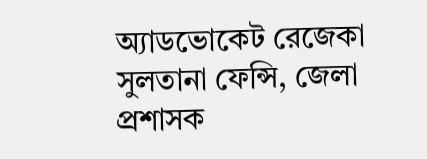অ্যাডভোকেট রেজেকা সুলতানা ফেন্সি, জেলা প্রশাসক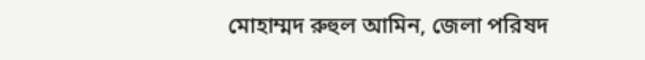মোহাম্মদ রুহুল আমিন, জেলা পরিষদ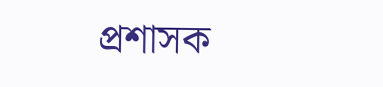প্রশাসক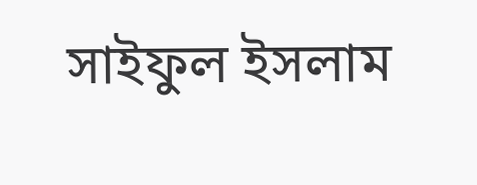সাইফুল ইসলাম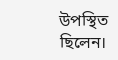উপস্থিত ছিলেন।